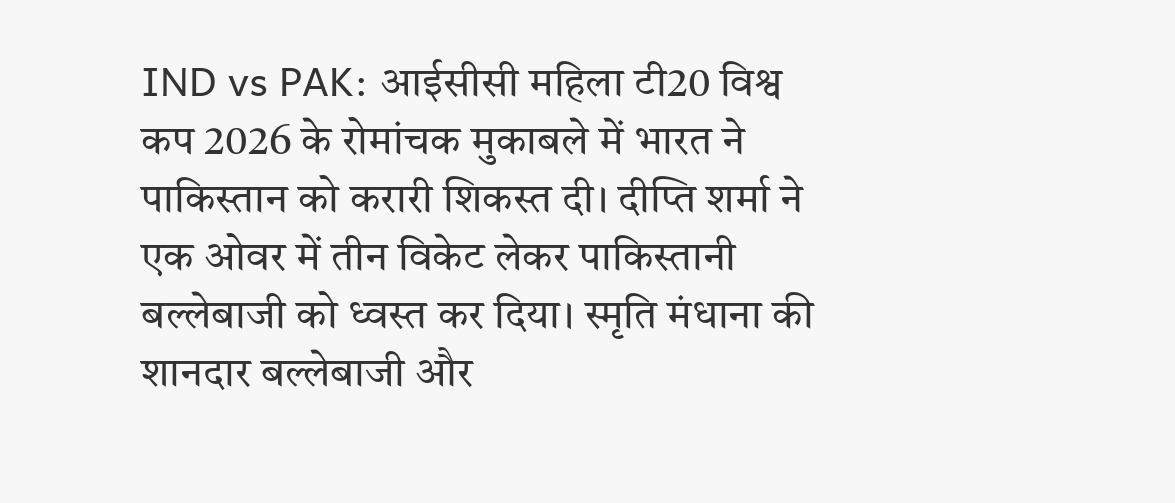IND vs PAK: आईसीसी महिला टी20 विश्व कप 2026 के रोमांचक मुकाबले में भारत ने पाकिस्तान को करारी शिकस्त दी। दीप्ति शर्मा ने एक ओवर में तीन विकेट लेकर पाकिस्तानी बल्लेबाजी को ध्वस्त कर दिया। स्मृति मंधाना की शानदार बल्लेबाजी और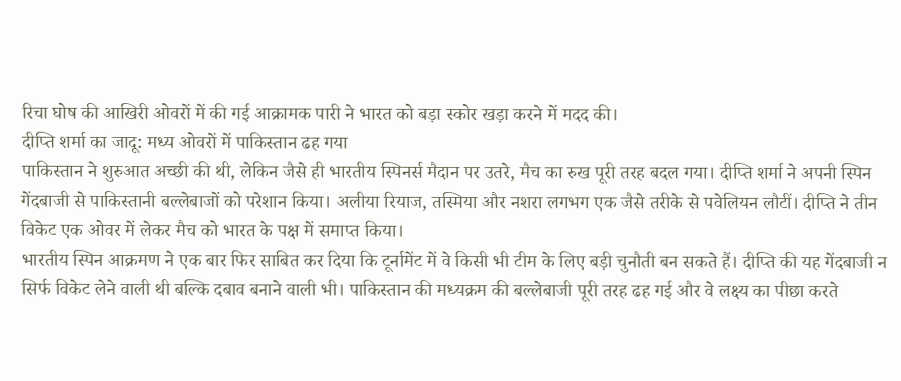रिचा घोष की आखिरी ओवरों में की गई आक्रामक पारी ने भारत को बड़ा स्कोर खड़ा करने में मदद की।
दीप्ति शर्मा का जादू: मध्य ओवरों में पाकिस्तान ढह गया
पाकिस्तान ने शुरुआत अच्छी की थी, लेकिन जैसे ही भारतीय स्पिनर्स मैदान पर उतरे, मैच का रुख पूरी तरह बदल गया। दीप्ति शर्मा ने अपनी स्पिन गेंदबाजी से पाकिस्तानी बल्लेबाजों को परेशान किया। अलीया रियाज, तस्मिया और नशरा लगभग एक जैसे तरीके से पवेलियन लौटीं। दीप्ति ने तीन विकेट एक ओवर में लेकर मैच को भारत के पक्ष में समाप्त किया।
भारतीय स्पिन आक्रमण ने एक बार फिर साबित कर दिया कि टूर्नामेंट में वे किसी भी टीम के लिए बड़ी चुनौती बन सकते हैं। दीप्ति की यह गेंदबाजी न सिर्फ विकेट लेने वाली थी बल्कि दबाव बनाने वाली भी। पाकिस्तान की मध्यक्रम की बल्लेबाजी पूरी तरह ढह गई और वे लक्ष्य का पीछा करते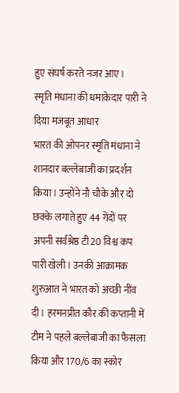हुए संघर्ष करते नजर आए।
स्मृति मंधाना की धमाकेदार पारी ने दिया मजबूत आधार
भारत की ओपनर स्मृति मंधाना ने शानदार बल्लेबाजी का प्रदर्शन किया। उन्होंने नौ चौके और दो छक्के लगाते हुए 44 गेंदों पर अपनी सर्वश्रेष्ठ टी20 विश्व कप पारी खेली। उनकी आक्रामक शुरुआत ने भारत को अच्छी नींव दी। हरमनप्रीत कौर की कप्तानी में टीम ने पहले बल्लेबाजी का फैसला किया और 170/6 का स्कोर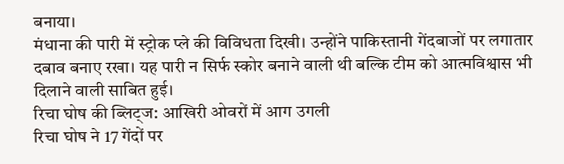बनाया।
मंधाना की पारी में स्ट्रोक प्ले की विविधता दिखी। उन्होंने पाकिस्तानी गेंदबाजों पर लगातार दबाव बनाए रखा। यह पारी न सिर्फ स्कोर बनाने वाली थी बल्कि टीम को आत्मविश्वास भी दिलाने वाली साबित हुई।
रिचा घोष की ब्लिट्ज: आखिरी ओवरों में आग उगली
रिचा घोष ने 17 गेंदों पर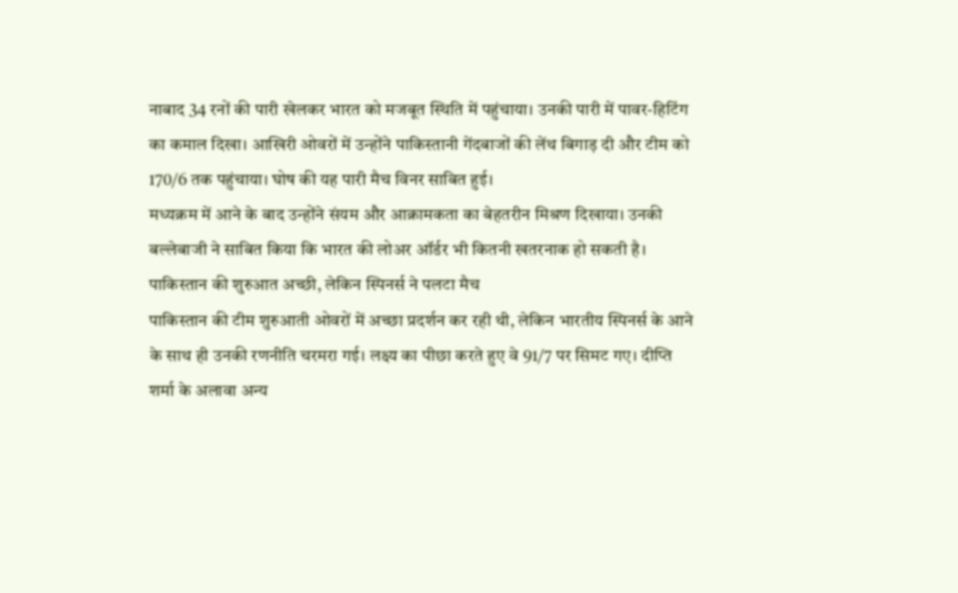नाबाद 34 रनों की पारी खेलकर भारत को मजबूत स्थिति में पहुंचाया। उनकी पारी में पावर-हिटिंग का कमाल दिखा। आखिरी ओवरों में उन्होंने पाकिस्तानी गेंदबाजों की लेंथ बिगाड़ दी और टीम को 170/6 तक पहुंचाया। घोष की यह पारी मैच विनर साबित हुई।
मध्यक्रम में आने के बाद उन्होंने संयम और आक्रामकता का बेहतरीन मिश्रण दिखाया। उनकी बल्लेबाजी ने साबित किया कि भारत की लोअर ऑर्डर भी कितनी खतरनाक हो सकती है।
पाकिस्तान की शुरुआत अच्छी, लेकिन स्पिनर्स ने पलटा मैच
पाकिस्तान की टीम शुरुआती ओवरों में अच्छा प्रदर्शन कर रही थी, लेकिन भारतीय स्पिनर्स के आने के साथ ही उनकी रणनीति चरमरा गई। लक्ष्य का पीछा करते हुए वे 91/7 पर सिमट गए। दीप्ति शर्मा के अलावा अन्य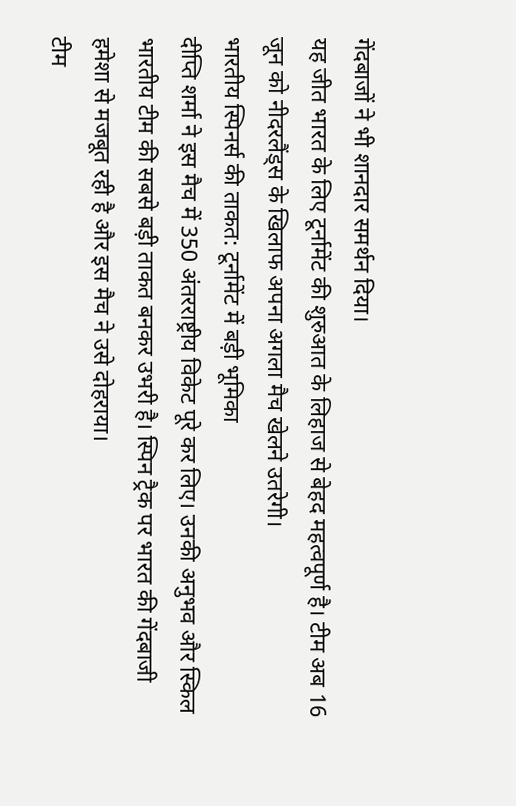गेंदबाजों ने भी शानदार समर्थन दिया।
यह जीत भारत के लिए टूर्नामेंट की शुरुआत के लिहाज से बेहद महत्वपूर्ण है। टीम अब 16 जून को नीदरलैंड्स के खिलाफ अपना अगला मैच खेलने उतरेगी।
भारतीय स्पिनर्स की ताकत: टूर्नामेंट में बड़ी भूमिका
दीप्ति शर्मा ने इस मैच में 350 अंतरराष्ट्रीय विकेट पूरे कर लिए। उनकी अनुभव और स्किल भारतीय टीम की सबसे बड़ी ताकत बनकर उभरी है। स्पिन ट्रैक पर भारत की गेंदबाजी हमेशा से मजबूत रही है और इस मैच ने उसे दोहराया।
टीम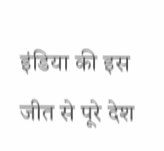इंडिया की इस जीत से पूरे देश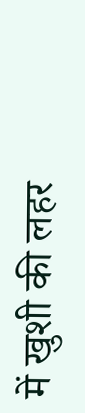में खुशी की लहर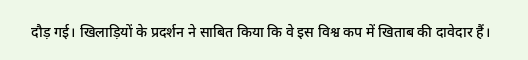दौड़ गई। खिलाड़ियों के प्रदर्शन ने साबित किया कि वे इस विश्व कप में खिताब की दावेदार हैं।